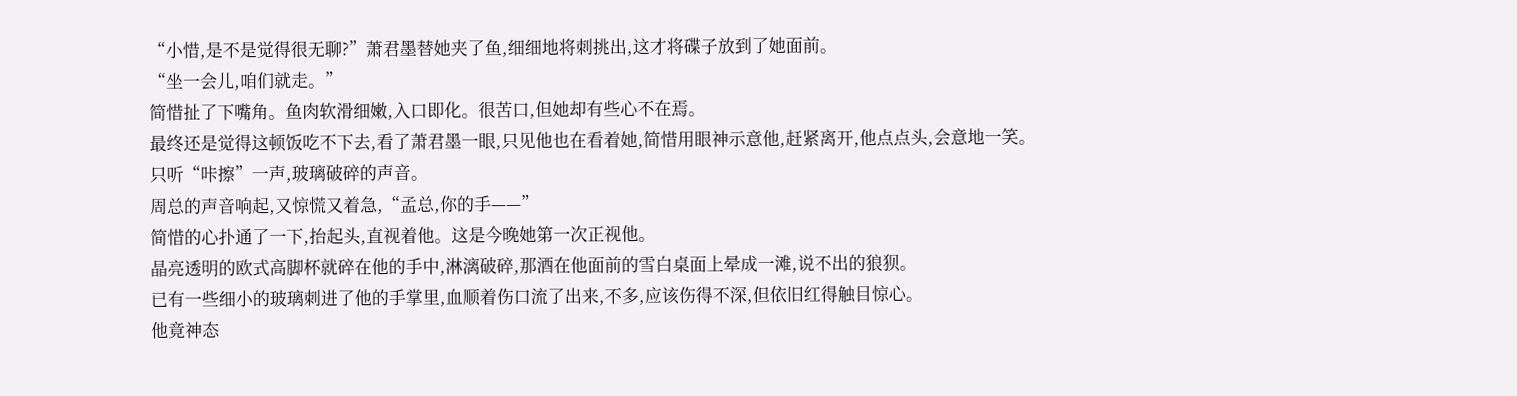“小惜,是不是觉得很无聊?”萧君墨替她夹了鱼,细细地将刺挑出,这才将碟子放到了她面前。
“坐一会儿,咱们就走。”
简惜扯了下嘴角。鱼肉软滑细嫩,入口即化。很苦口,但她却有些心不在焉。
最终还是觉得这顿饭吃不下去,看了萧君墨一眼,只见他也在看着她,简惜用眼神示意他,赶紧离开,他点点头,会意地一笑。
只听“咔擦”一声,玻璃破碎的声音。
周总的声音响起,又惊慌又着急,“孟总,你的手——”
简惜的心扑通了一下,抬起头,直视着他。这是今晚她第一次正视他。
晶亮透明的欧式高脚杯就碎在他的手中,淋漓破碎,那酒在他面前的雪白桌面上晕成一滩,说不出的狼狈。
已有一些细小的玻璃刺进了他的手掌里,血顺着伤口流了出来,不多,应该伤得不深,但依旧红得触目惊心。
他竟神态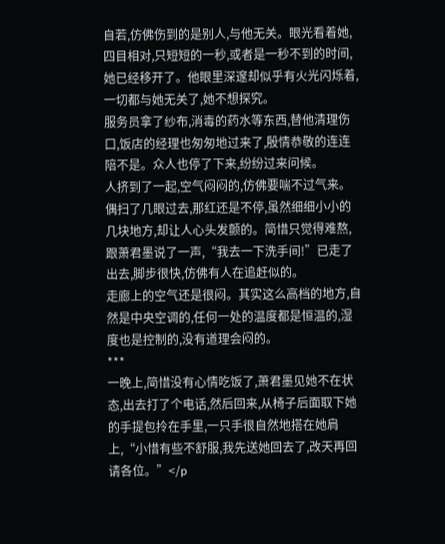自若,仿佛伤到的是别人,与他无关。眼光看着她,四目相对,只短短的一秒,或者是一秒不到的时间,她已经移开了。他眼里深邃却似乎有火光闪烁着,一切都与她无关了,她不想探究。
服务员拿了纱布,消毒的药水等东西,替他清理伤口,饭店的经理也匆匆地过来了,殷情恭敬的连连陪不是。众人也停了下来,纷纷过来问候。
人挤到了一起,空气闷闷的,仿佛要喘不过气来。偶扫了几眼过去,那红还是不停,虽然细细小小的几块地方,却让人心头发颤的。简惜只觉得难熬,跟萧君墨说了一声,“我去一下洗手间!”已走了出去,脚步很快,仿佛有人在追赶似的。
走廊上的空气还是很闷。其实这么高档的地方,自然是中央空调的,任何一处的温度都是恒温的,湿度也是控制的,没有道理会闷的。
***
一晚上,简惜没有心情吃饭了,萧君墨见她不在状态,出去打了个电话,然后回来,从椅子后面取下她的手提包拎在手里,一只手很自然地搭在她肩上,“小惜有些不舒服,我先送她回去了,改天再回请各位。”</p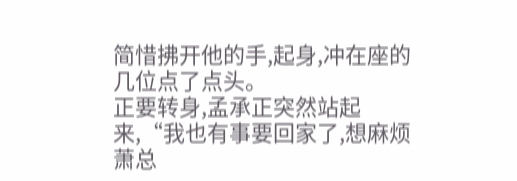简惜拂开他的手,起身,冲在座的几位点了点头。
正要转身,孟承正突然站起来,“我也有事要回家了,想麻烦萧总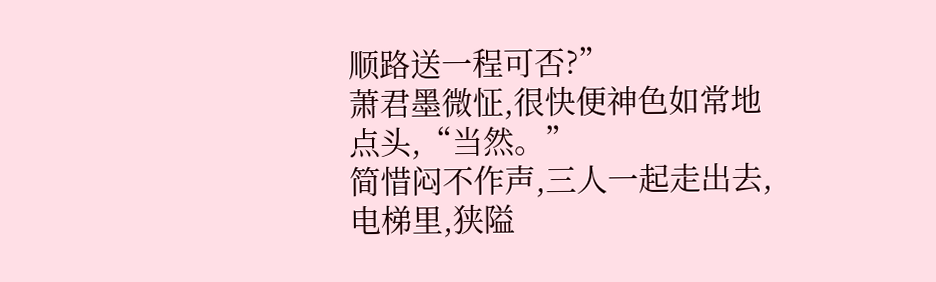顺路送一程可否?”
萧君墨微怔,很快便神色如常地点头,“当然。”
简惜闷不作声,三人一起走出去,电梯里,狭隘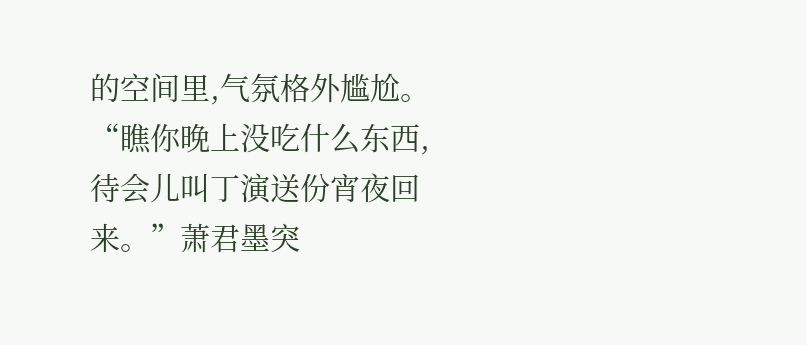的空间里,气氛格外尴尬。
“瞧你晚上没吃什么东西,待会儿叫丁演送份宵夜回来。”萧君墨突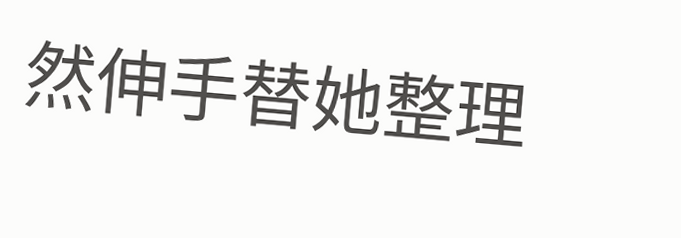然伸手替她整理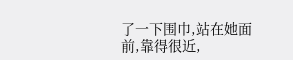了一下围巾,站在她面前,靠得很近,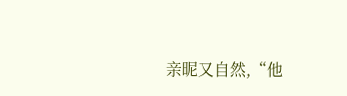亲昵又自然,“他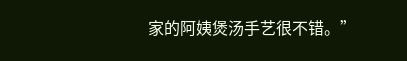家的阿姨煲汤手艺很不错。”